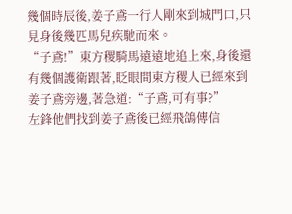幾個時辰後,姜子鳶一行人剛來到城門口,只見身後幾匹馬兒疾馳而來。
“子鳶!”東方稷騎馬遠遠地追上來,身後還有幾個護衛跟著,眨眼間東方稷人已經來到姜子鳶旁邊,著急道:“子鳶,可有事?”
左鋒他們找到姜子鳶後已經飛鴿傳信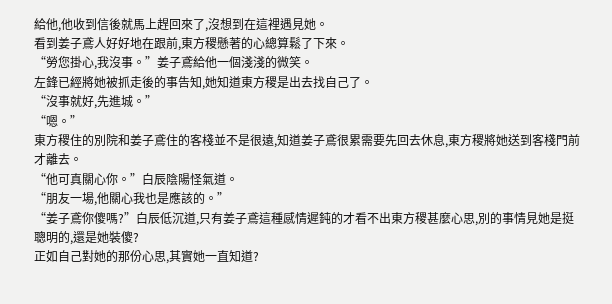給他,他收到信後就馬上趕回來了,沒想到在這裡遇見她。
看到姜子鳶人好好地在跟前,東方稷懸著的心總算鬆了下來。
“勞您掛心,我沒事。”姜子鳶給他一個淺淺的微笑。
左鋒已經將她被抓走後的事告知,她知道東方稷是出去找自己了。
“沒事就好,先進城。”
“嗯。”
東方稷住的別院和姜子鳶住的客棧並不是很遠,知道姜子鳶很累需要先回去休息,東方稷將她送到客棧門前才離去。
“他可真關心你。”白辰陰陽怪氣道。
“朋友一場,他關心我也是應該的。”
“姜子鳶你傻嗎?”白辰低沉道,只有姜子鳶這種感情遲鈍的才看不出東方稷甚麼心思,別的事情見她是挺聰明的,還是她裝傻?
正如自己對她的那份心思,其實她一直知道?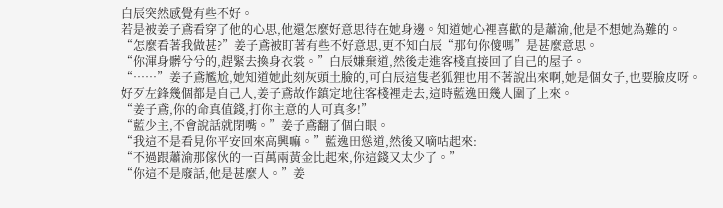白辰突然感覺有些不好。
若是被姜子鳶看穿了他的心思,他還怎麼好意思待在她身邊。知道她心裡喜歡的是蕭渝,他是不想她為難的。
“怎麼看著我做甚?”姜子鳶被盯著有些不好意思,更不知白辰“那句你傻嗎”是甚麼意思。
“你渾身髒兮兮的,趕緊去換身衣裳。”白辰嫌棄道,然後走進客棧直接回了自己的屋子。
“……”姜子鳶尷尬,她知道她此刻灰頭土臉的,可白辰這隻老狐狸也用不著說出來啊,她是個女子,也要臉皮呀。
好歹左鋒幾個都是自己人,姜子鳶故作鎮定地往客棧裡走去,這時藍逸田幾人圍了上來。
“姜子鳶,你的命真值錢,打你主意的人可真多!”
“藍少主,不會說話就閉嘴。”姜子鳶翻了個白眼。
“我這不是看見你平安回來高興嘛。”藍逸田慫道,然後又嘀咕起來:
“不過跟蕭渝那傢伙的一百萬兩黃金比起來,你這錢又太少了。”
“你這不是廢話,他是甚麼人。”姜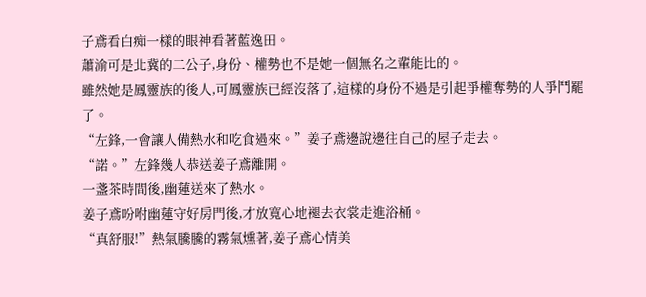子鳶看白痴一樣的眼神看著藍逸田。
蕭渝可是北冀的二公子,身份、權勢也不是她一個無名之輩能比的。
雖然她是鳳靈族的後人,可鳳靈族已經沒落了,這樣的身份不過是引起爭權奪勢的人爭鬥罷了。
“左鋒,一會讓人備熱水和吃食過來。”姜子鳶邊說邊往自己的屋子走去。
“諾。”左鋒幾人恭送姜子鳶離開。
一盞茶時間後,幽蓮送來了熱水。
姜子鳶吩咐幽蓮守好房門後,才放寬心地褪去衣裳走進浴桶。
“真舒服!”熱氣騰騰的霧氣燻著,姜子鳶心情美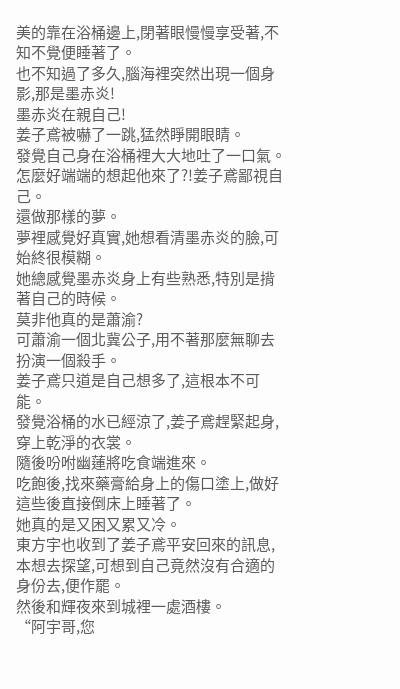美的靠在浴桶邊上,閉著眼慢慢享受著,不知不覺便睡著了。
也不知過了多久,腦海裡突然出現一個身影,那是墨赤炎!
墨赤炎在親自己!
姜子鳶被嚇了一跳,猛然睜開眼睛。
發覺自己身在浴桶裡大大地吐了一口氣。
怎麼好端端的想起他來了?!姜子鳶鄙視自己。
還做那樣的夢。
夢裡感覺好真實,她想看清墨赤炎的臉,可始終很模糊。
她總感覺墨赤炎身上有些熟悉,特別是揹著自己的時候。
莫非他真的是蕭渝?
可蕭渝一個北冀公子,用不著那麼無聊去扮演一個殺手。
姜子鳶只道是自己想多了,這根本不可能。
發覺浴桶的水已經涼了,姜子鳶趕緊起身,穿上乾淨的衣裳。
隨後吩咐幽蓮將吃食端進來。
吃飽後,找來藥膏給身上的傷口塗上,做好這些後直接倒床上睡著了。
她真的是又困又累又冷。
東方宇也收到了姜子鳶平安回來的訊息,本想去探望,可想到自己竟然沒有合適的身份去,便作罷。
然後和輝夜來到城裡一處酒樓。
“阿宇哥,您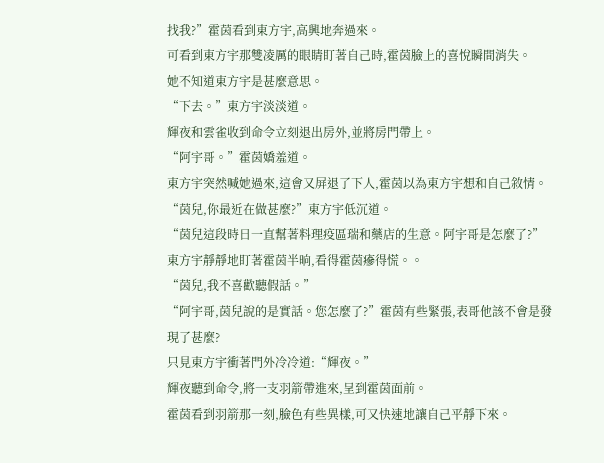找我?”霍茵看到東方宇,高興地奔過來。
可看到東方宇那雙凌厲的眼睛盯著自己時,霍茵臉上的喜悅瞬間消失。
她不知道東方宇是甚麼意思。
“下去。”東方宇淡淡道。
輝夜和雲雀收到命令立刻退出房外,並將房門帶上。
“阿宇哥。”霍茵嬌羞道。
東方宇突然喊她過來,這會又屏退了下人,霍茵以為東方宇想和自己敘情。
“茵兒,你最近在做甚麼?”東方宇低沉道。
“茵兒這段時日一直幫著料理疫區瑞和藥店的生意。阿宇哥是怎麼了?”
東方宇靜靜地盯著霍茵半晌,看得霍茵瘮得慌。。
“茵兒,我不喜歡聽假話。”
“阿宇哥,茵兒說的是實話。您怎麼了?”霍茵有些緊張,表哥他該不會是發現了甚麼?
只見東方宇衝著門外冷冷道:“輝夜。”
輝夜聽到命令,將一支羽箭帶進來,呈到霍茵面前。
霍茵看到羽箭那一刻,臉色有些異樣,可又快速地讓自己平靜下來。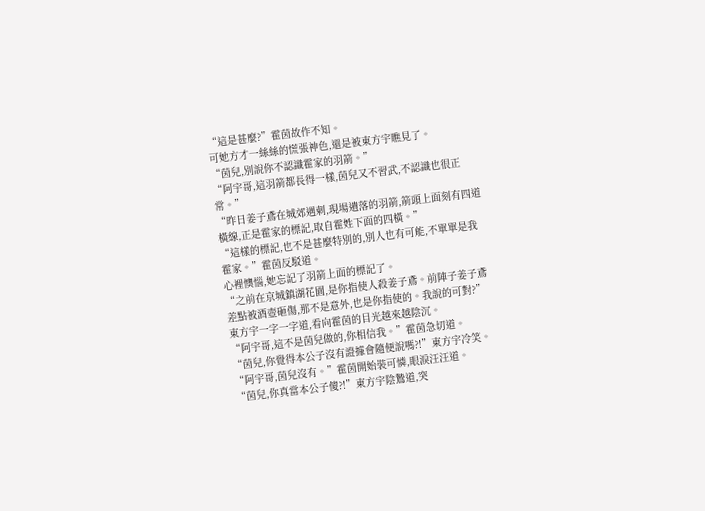“這是甚麼?”霍茵故作不知。
可她方才一絲絲的慌張神色,還是被東方宇瞧見了。
“茵兒,別說你不認識霍家的羽箭。”
“阿宇哥,這羽箭都長得一樣,茵兒又不習武,不認識也很正常。”
“昨日姜子鳶在城郊遇刺,現場遺落的羽箭,箭頭上面刻有四道橫線,正是霍家的標記,取自霍姓下面的四橫。”
“這樣的標記,也不是甚麼特別的,別人也有可能,不單單是我霍家。”霍茵反駁道。
心裡懊惱,她忘記了羽箭上面的標記了。
“之前在京城鎮湖花園,是你指使人殺姜子鳶。前陣子姜子鳶差點被酒壺砸傷,那不是意外,也是你指使的。我說的可對?”東方宇一字一字道,看向霍茵的目光越來越陰沉。
“阿宇哥,這不是茵兒做的,你相信我。”霍茵急切道。
“茵兒,你覺得本公子沒有證據會隨便說嗎?!”東方宇冷笑。
“阿宇哥,茵兒沒有。”霍茵開始裝可憐,眼淚汪汪道。
“茵兒,你真當本公子傻?!”東方宇陰鷙道,突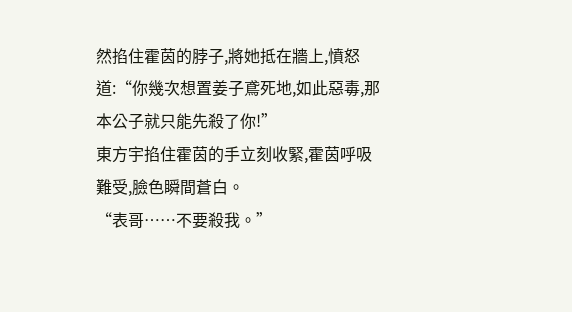然掐住霍茵的脖子,將她抵在牆上,憤怒道:“你幾次想置姜子鳶死地,如此惡毒,那本公子就只能先殺了你!”
東方宇掐住霍茵的手立刻收緊,霍茵呼吸難受,臉色瞬間蒼白。
“表哥……不要殺我。”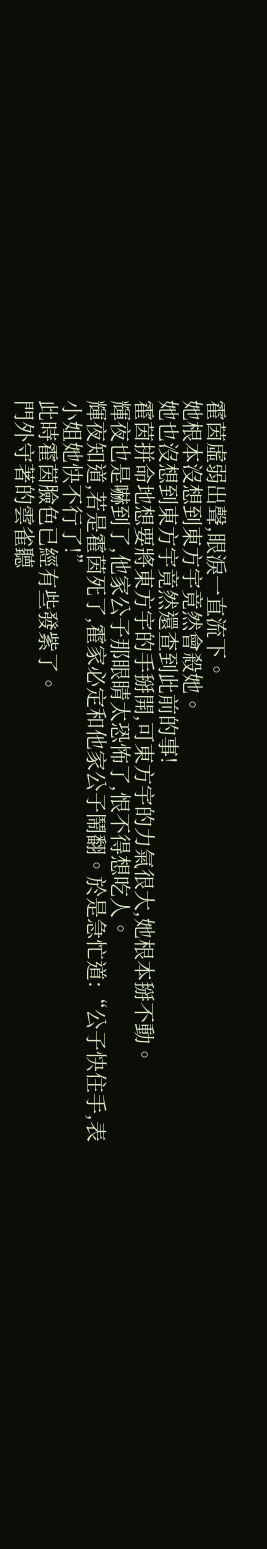霍茵虛弱出聲,眼淚一直流下。
她根本沒想到東方宇竟然會殺她。
她也沒想到東方宇竟然還查到此前的事!
霍茵拼命地想要將東方宇的手掰開,可東方宇的力氣很大,她根本掰不動。
輝夜也是嚇到了,他家公子那眼睛太恐怖了,恨不得想吃人。
輝夜知道,若是霍茵死了,霍家必定和他家公子鬧翻。於是急忙道:“公子快住手,表小姐她快不行了!”
此時霍茵臉色已經有些發紫了。
門外守著的雲雀聽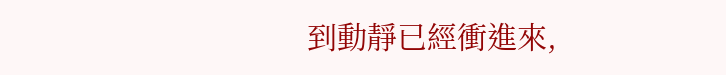到動靜已經衝進來,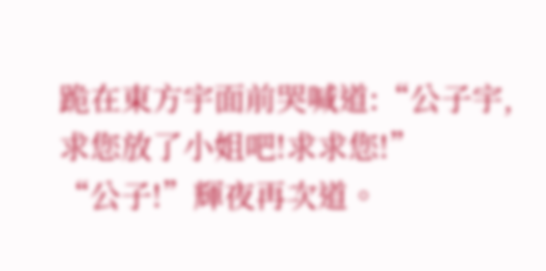跪在東方宇面前哭喊道:“公子宇,求您放了小姐吧!求求您!”
“公子!”輝夜再次道。